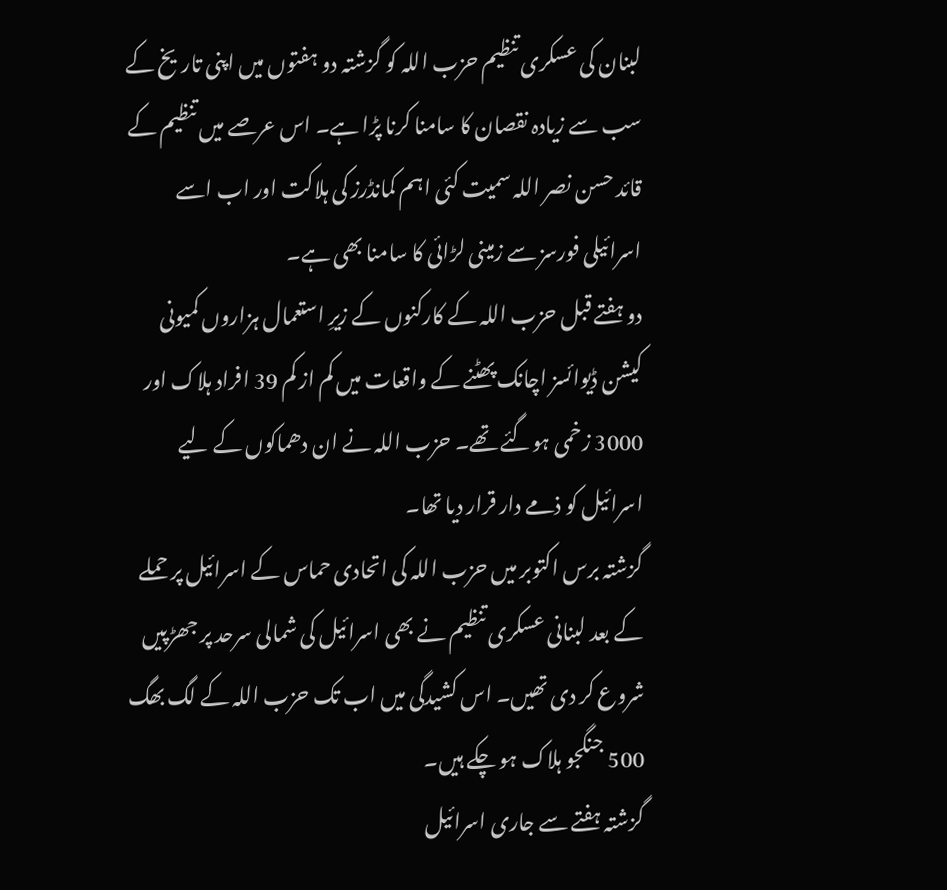لبنان کی عسکری تنظیم حزب اللہ کو گزشتہ دو ہفتوں میں اپنی تاریخ کے سب سے زیادہ نقصان کا سامنا کرنا پڑا ہے۔ اس عرصے میں تنظیم کے قائد حسن نصر اللہ سمیت کئی اہم کمانڈرز کی ہلاکت اور اب اسے اسرائیلی فورسز سے زمینی لڑائی کا سامنا بھی ہے۔
دو ہفتے قبل حزب اللہ کے کارکنوں کے زیرِ استعمال ہزاروں کمیونی کیشن ڈیوائسز اچانک پھٹنے کے واقعات میں کم از کم 39 افراد ہلاک اور 3000 زخمی ہوگئے تھے۔ حزب اللہ نے ان دھماکوں کے لیے اسرائیل کو ذمے دار قرار دیا تھا۔
گزشتہ برس اکتوبر میں حزب اللہ کی اتحادی حماس کے اسرائیل پر حملے کے بعد لبنانی عسکری تنظیم نے بھی اسرائیل کی شمالی سرحد پر جھڑپیں شروع کر دی تھیں۔ اس کشیدگی میں اب تک حزب اللہ کے لگ بھگ 500 جنگجو ہلاک ہو چکے ہیں۔
گزشتہ ہفتے سے جاری اسرائیل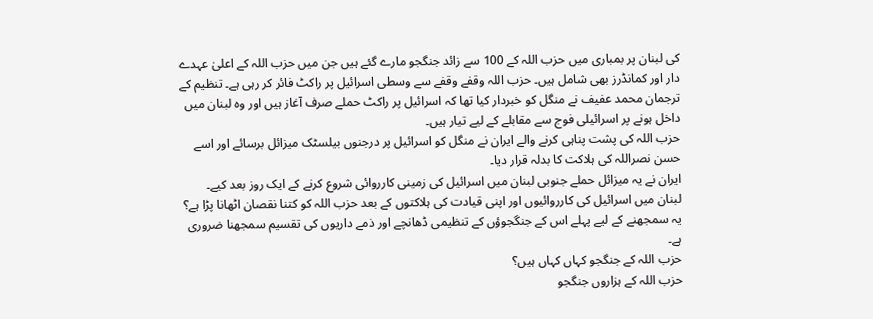کی لبنان پر بمباری میں حزب اللہ کے 100 سے زائد جنگجو مارے گئے ہیں جن میں حزب اللہ کے اعلیٰ عہدے دار اور کمانڈرز بھی شامل ہیں۔ حزب اللہ وقفے وقفے سے وسطی اسرائیل پر راکٹ فائر کر رہی ہے۔ تنظیم کے ترجمان محمد عفیف نے منگل کو خبردار کیا تھا کہ اسرائیل پر راکٹ حملے صرف آغاز ہیں اور وہ لبنان میں داخل ہونے پر اسرائیلی فوج سے مقابلے کے لیے تیار ہیں۔
حزب اللہ کی پشت پناہی کرنے والے ایران نے منگل کو اسرائیل پر درجنوں بیلسٹک میزائل برسائے اور اسے حسن نصراللہ کی ہلاکت کا بدلہ قرار دیا۔
ایران نے یہ میزائل حملے جنوبی لبنان میں اسرائیل کی زمینی کارروائی شروع کرنے کے ایک روز بعد کیے۔
لبنان میں اسرائیل کی کارروائیوں اور اپنی قیادت کی ہلاکتوں کے بعد حزب اللہ کو کتنا نقصان اٹھانا پڑا ہے؟ یہ سمجھنے کے لیے پہلے اس کے جنگجوؤں کے تنظیمی ڈھانچے اور ذمے داریوں کی تقسیم سمجھنا ضروری ہے۔
حزب اللہ کے جنگجو کہاں کہاں ہیں؟
حزب اللہ کے ہزاروں جنگجو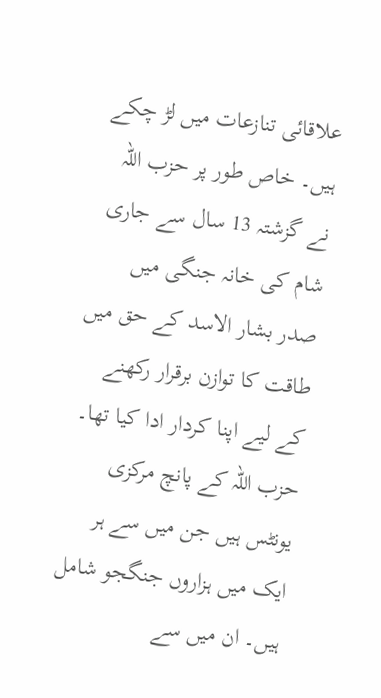علاقائی تنازعات میں لڑ چکے ہیں۔ خاص طور پر حزب اللہ نے گزشتہ 13 سال سے جاری شام کی خانہ جنگی میں صدر بشار الاسد کے حق میں طاقت کا توازن برقرار رکھنے کے لیے اپنا کردار ادا کیا تھا۔
حزب اللہ کے پانچ مرکزی یونٹس ہیں جن میں سے ہر ایک میں ہزاروں جنگجو شامل ہیں۔ ان میں سے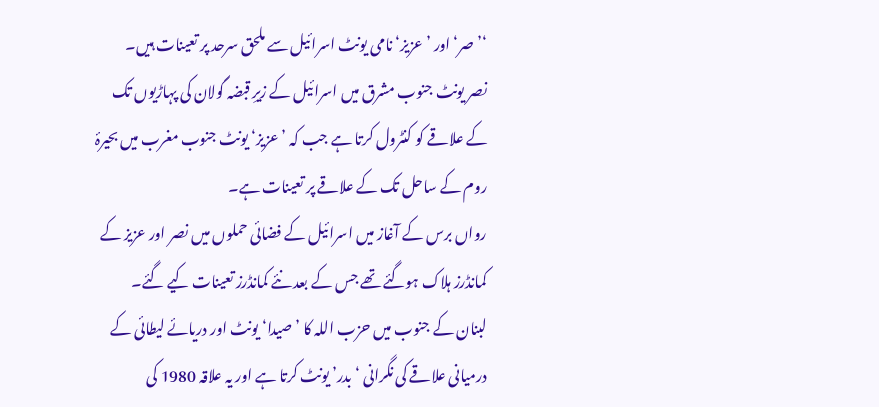‘’صر‘ اور ’عزیز‘ نامی یونٹ اسرائیل سے ملحق سرحد پر تعینات ہیں۔
نصر یونٹ جنوب مشرق میں اسرائیل کے زیرِ قبضہ گولان کی پہاڑیوں تک کے علاقے کو کنٹرول کرتا ہے جب کہ ’عزیز‘ یونٹ جنوب مغرب میں بحیرۂ روم کے ساحل تک کے علاقے پر تعینات ہے۔
رواں برس کے آغاز میں اسرائیل کے فضائی حملوں میں نصر اور عزیز کے کمانڈرز ہلاک ہوگئے تھے جس کے بعد نئے کمانڈرز تعینات کیے گئے۔
لبنان کے جنوب میں حزب اللہ کا ’صیدا‘ یونٹ اور دریائے لیطائی کے درمیانی علاقے کی نگرانی ‘بدر’ یونٹ کرتا ہے اور یہ علاقہ 1980 کی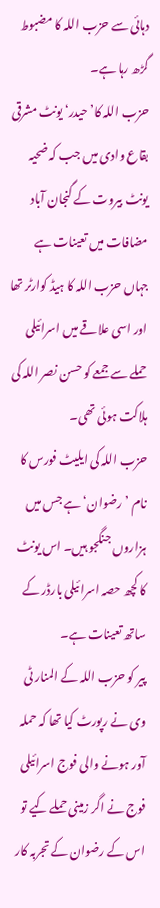دہائی سے حزب اللہ کا مضبوط گڑھ رہا ہے۔
حزب اللہ کا’حیدر‘ یونٹ مشرقی بقاع وادی میں جب کہ ضحیہ یونٹ بیروت کے گنجان آباد مضافات میں تعینات ہے جہاں حزب اللہ کا ہیڈ کوارٹر تھا اور اسی علاقے میں اسرائیلی حملے سے جمعے کو حسن نصر اللہ کی ہلاکت ہوئی تھی۔
حزب اللہ کی ایلیٹ فورس کا نام ’رضوان‘ ہے جس میں ہزاروں جنگجو ہیں۔ اس یونٹ کا کچھ حصہ اسرائیلی بارڈر کے ساتھ تعینات ہے۔
پیر کو حزب اللہ کے المنار ٹی وی نے رپورٹ کیا تھا کہ حملہ آور ہونے والی فوج اسرائیلی فوج نے اگر زمینی حملے کیے تو اس کے رضوان کے تجربہ کار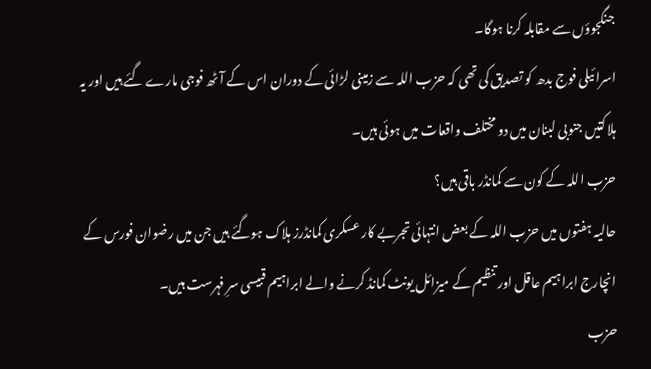جنگجوؤں سے مقابلہ کرنا ہوگا۔
اسرائیلی فوج بدھ کو تصدیق کی تھی کہ حزب اللہ سے زمینی لڑائی کے دوران اس کے آٹھ فوجی مارے گئے ہیں اور یہ ہلاکتیں جنوبی لبنان میں دو مختلف واقعات میں ہوئی ہیں۔
حزب اللہ کے کون سے کمانڈر باقی ہیں؟
حالیہ ہفتوں میں حزب اللہ کے بعض انتہائی تجربے کار عسکری کمانڈرز ہلاک ہوگئے ہیں جن میں رضوان فورس کے انچارج ابراہیم عاقل اور تنظیم کے میزائل یونٹ کمانڈ کرنے والے ابراہیم قبیسی سرِ فہرست ہیں۔
حزب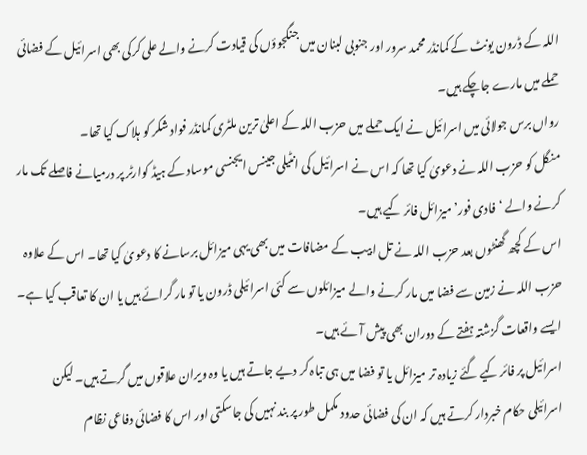اللہ کے ڈرون یونٹ کے کمانڈر محمد سرور اور جنوبی لبنان میں جنگجوؤں کی قیادت کرنے والے علی کرکی بھی اسرائیل کے فضائی حملے میں مارے جاچکے ہیں۔
رواں برس جولائی میں اسرائیل نے ایک حملے میں حزب اللہ کے اعلیٰ ترین ملٹری کمانڈر فواد شکر کو ہلاک کیا تھا۔
منگل کو حزب اللہ نے دعویٰ کیا تھا کہ اس نے اسرائیل کی انٹیلی جینس ایجنسی موساد کے ہیڈ کوارٹر پر درمیانے فاصلے تک مار کرنے والے ‘فادی فور’ میزائل فائر کیے ہیں۔
اس کے کچھ گھنٹوں بعد حزب اللہ نے تل ابیب کے مضافات میں بھی یہی میزائل برسانے کا دعویٰ کیا تھا۔ اس کے علاوہ حزب اللہ نے زمین سے فضا میں مار کرنے والے میزائلوں سے کئی اسرائیلی ڈرون یا تو مار گرائے ہیں یا ان کا تعاقب کیا ہے۔ ایسے واقعات گزشتہ ہفتے کے دوران بھی پیش آئے ہیں۔
اسرائیل پر فائر کیے گئے زیادہ تر میزائل یا تو فضا میں ہی تباہ کر دیے جاتے ہیں یا وہ ویران علاقوں میں گرتے ہیں۔ لیکن اسرائیلی حکام خبردار کرتے ہیں کہ ان کی فضائی حدود مکمل طور پر بند نہیں کی جاسکتی اور اس کا فضائی دفاعی نظام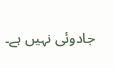جادوئی نہیں ہے۔